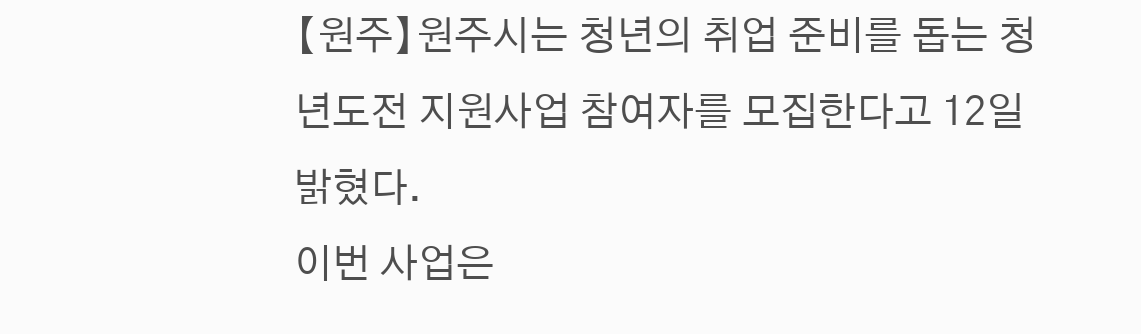【원주】원주시는 청년의 취업 준비를 돕는 청년도전 지원사업 참여자를 모집한다고 12일 밝혔다.
이번 사업은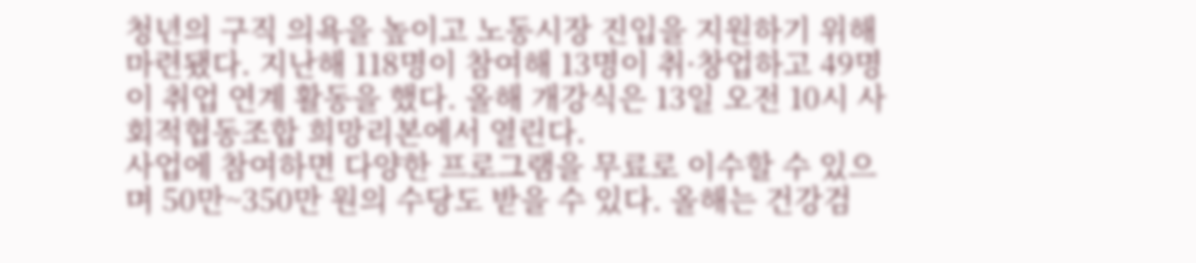청년의 구직 의욕을 높이고 노동시장 진입을 지원하기 위해 마련됐다. 지난해 118명이 참여해 13명이 취·창업하고 49명이 취업 연계 활동을 했다. 올해 개강식은 13일 오전 10시 사회적협동조합 희망리본에서 열린다.
사업에 참여하면 다양한 프로그램을 무료로 이수할 수 있으며 50만~350만 원의 수당도 받을 수 있다. 올해는 건강검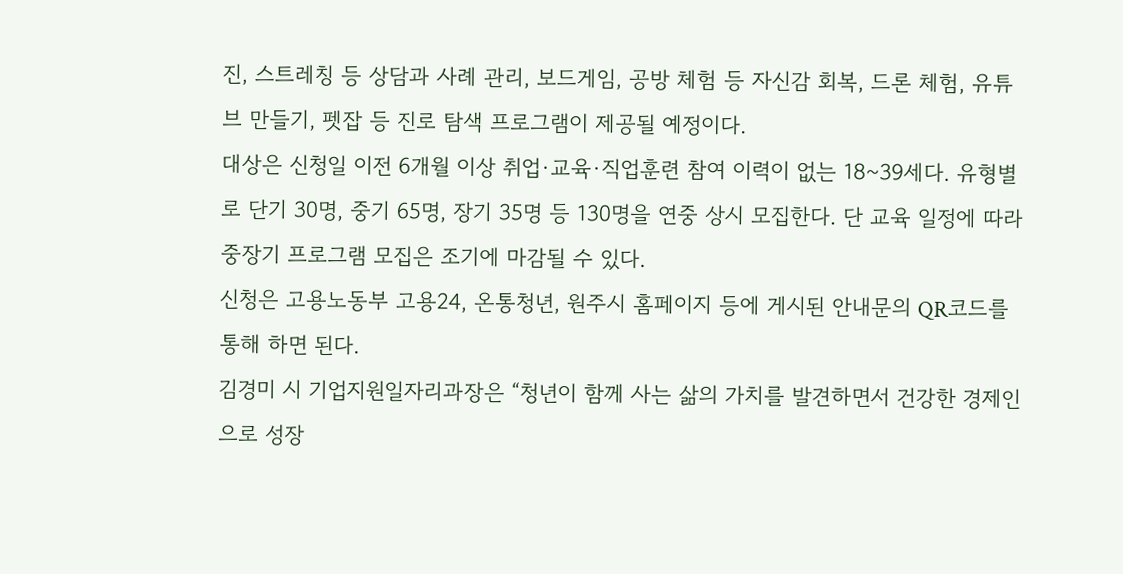진, 스트레칭 등 상담과 사례 관리, 보드게임, 공방 체험 등 자신감 회복, 드론 체험, 유튜브 만들기, 펫잡 등 진로 탐색 프로그램이 제공될 예정이다.
대상은 신청일 이전 6개월 이상 취업·교육·직업훈련 참여 이력이 없는 18~39세다. 유형별로 단기 30명, 중기 65명, 장기 35명 등 130명을 연중 상시 모집한다. 단 교육 일정에 따라 중장기 프로그램 모집은 조기에 마감될 수 있다.
신청은 고용노동부 고용24, 온통청년, 원주시 홈페이지 등에 게시된 안내문의 QR코드를 통해 하면 된다.
김경미 시 기업지원일자리과장은 “청년이 함께 사는 삶의 가치를 발견하면서 건강한 경제인으로 성장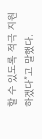할 수 있도록 적극 지원하겠다”고 말했다.